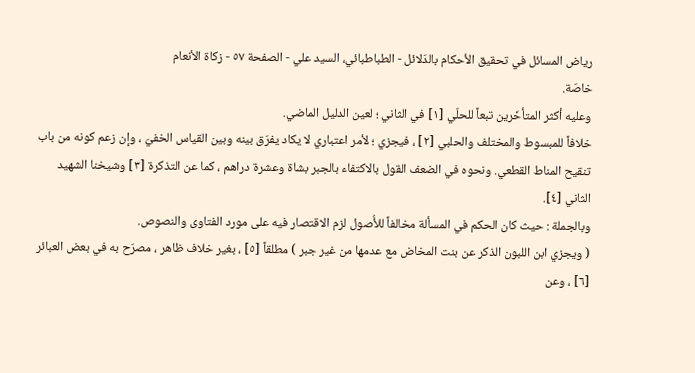رياض المسائل في تحقيق الأحكام بالدّلائل - الطباطبائي، السيد علي - الصفحة ٥٧ - زكاة الأنعام
خاصّة.
وعليه أكثر المتأخّرين تبعاً للحلّي [١] في الثاني ؛ لعين الدليل الماضي.
خلافاً للمبسوط والمختلف والحلبي [٢] ، فيجزي ؛ لأمر اعتباري لا يكاد يفرّق بينه وبين القياس الخفيّ ، وإن زعم كونه من باب تنقيح المناط القطعي. ونحوه في الضعف القول بالاكتفاء بالجبر بشاة وعشرة دراهم ، كما عن التذكرة [٣] وشيخنا الشهيد الثاني [٤].
وبالجملة : حيث كان الحكم في المسألة مخالفاً للأُصول لزم الاقتصار فيه على مورد الفتاوى والنصوص.
( ويجزي ابن اللبون الذكر عن بنت المخاض مع عدمها من غير جبر ) مطلقاً [٥] ، بغير خلاف ظاهر ، مصرّح به في بعض العبائر [٦] ، وعن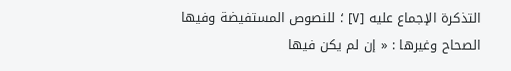التذكرة الإجماع عليه [٧] ؛ للنصوص المستفيضة وفيها الصحاح وغيرها : « إن لم يكن فيها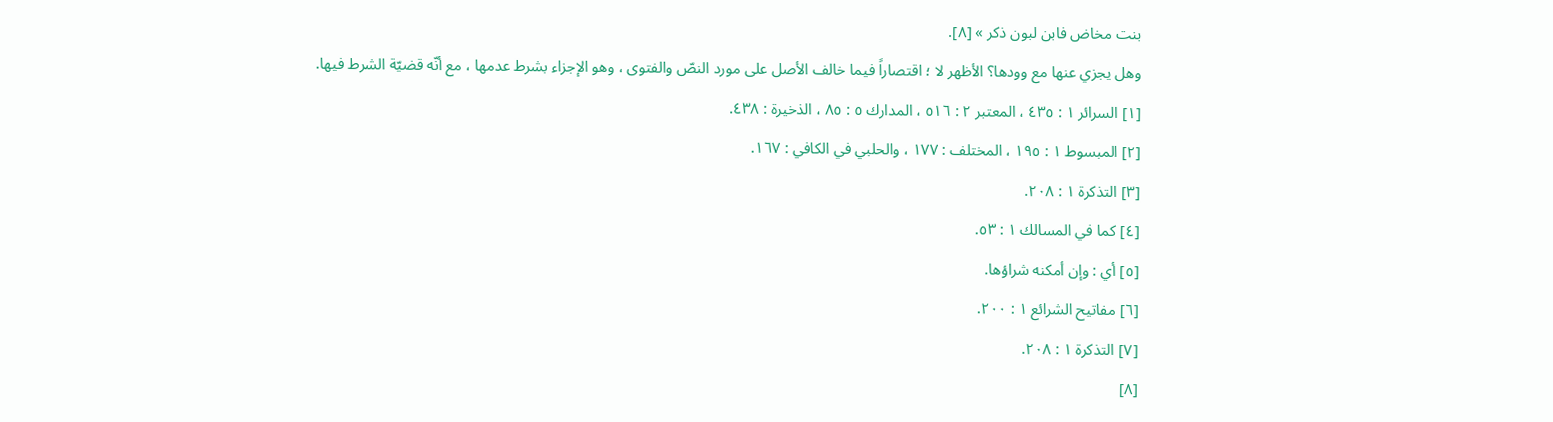بنت مخاض فابن لبون ذكر » [٨].
وهل يجزي عنها مع وودها؟ الأظهر لا ؛ اقتصاراً فيما خالف الأصل على مورد النصّ والفتوى ، وهو الإجزاء بشرط عدمها ، مع أنّه قضيّة الشرط فيها.
[١] السرائر ١ : ٤٣٥ ، المعتبر ٢ : ٥١٦ ، المدارك ٥ : ٨٥ ، الذخيرة : ٤٣٨.
[٢] المبسوط ١ : ١٩٥ ، المختلف : ١٧٧ ، والحلبي في الكافي : ١٦٧.
[٣] التذكرة ١ : ٢٠٨.
[٤] كما في المسالك ١ : ٥٣.
[٥] أي : وإن أمكنه شراؤها.
[٦] مفاتيح الشرائع ١ : ٢٠٠.
[٧] التذكرة ١ : ٢٠٨.
[٨]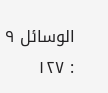الوسائل ٩ : ١٢٧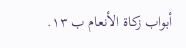أبواب زكاة الأنعام ب ١٣.